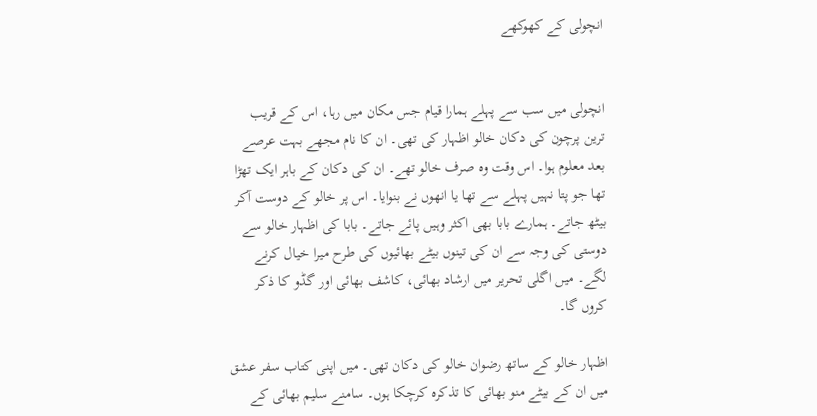انچولی کے کھوکھے


انچولی میں سب سے پہلے ہمارا قیام جس مکان میں رہا، اس کے قریب ترین پرچون کی دکان خالو اظہار کی تھی۔ ان کا نام مجھے بہت عرصے بعد معلوم ہوا۔ اس وقت وہ صرف خالو تھے۔ ان کی دکان کے باہر ایک تھڑا تھا جو پتا نہیں پہلے سے تھا یا انھوں نے بنوایا۔ اس پر خالو کے دوست آکر بیٹھ جاتے۔ ہمارے بابا بھی اکثر وہیں پائے جاتے۔ بابا کی اظہار خالو سے دوستی کی وجہ سے ان کی تینوں بیٹے بھائیوں کی طرح میرا خیال کرنے لگے۔ میں اگلی تحریر میں ارشاد بھائی، کاشف بھائی اور گڈو کا ذکر کروں گا۔

اظہار خالو کے ساتھ رضوان خالو کی دکان تھی۔ میں اپنی کتاب سفر عشق میں ان کے بیٹے منو بھائی کا تذکرہ کرچکا ہوں۔ سامنے سلیم بھائی کے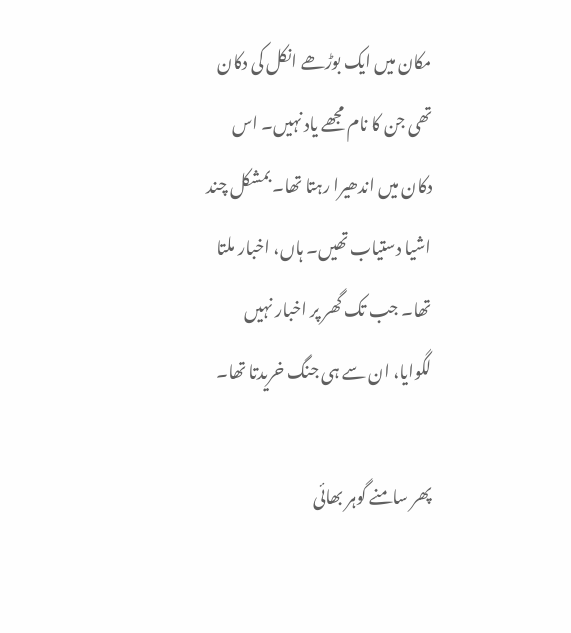مکان میں ایک بوڑھے انکل کی دکان تھی جن کا نام مجھے یاد نہیں۔ اس دکان میں اندھیرا رہتا تھا۔ بمشکل چند اشیا دستیاب تھیں۔ ہاں، اخبار ملتا تھا۔ جب تک گھر پر اخبار نہیں لگوایا، ان سے ہی جنگ خریدتا تھا۔

پھر سامنے گوہر بھائی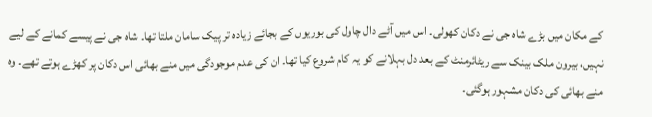کے مکان میں بڑے شاہ جی نے دکان کھولی۔ اس میں آٹے دال چاول کی بوریوں کے بجائے زیادہ تر پیک سامان ملتا تھا۔ شاہ جی نے پیسے کمانے کے لیے نہیں، بیرون ملک بینک سے ریٹائرمنٹ کے بعد دل بہلانے کو یہ کام شروع کیا تھا۔ ان کی عدم موجودگی میں منے بھائی اس دکان پر کھڑے ہوتے تھے۔ وہ منے بھائی کی دکان مشہور ہوگئی۔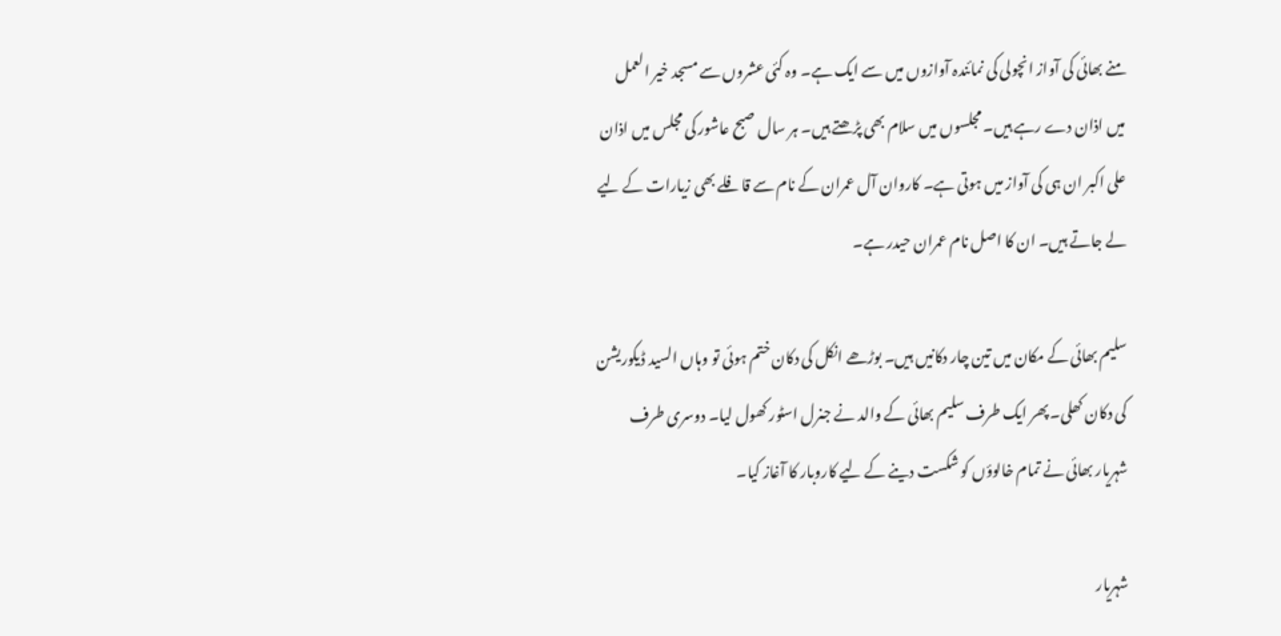منے بھائی کی آواز انچولی کی نمائندہ آوازوں میں سے ایک ہے۔ وہ کئی عشروں سے مسجد خیر العمل میں اذان دے رہے ہیں۔ مجلسوں میں سلام بھی پڑھتے ہیں۔ ہر سال صبح عاشور کی مجلس میں اذان علی اکبر ان ہی کی آواز میں ہوتی ہے۔ کاروان آل عمران کے نام سے قافلے بھی زیارات کے لیے لے جاتے ہیں۔ ان کا اصل نام عمران حیدر ہے۔

سلیم بھائی کے مکان میں تین چار دکانیں ہیں۔ بوڑھے انکل کی دکان ختم ہوئی تو وہاں السید ڈیکوریشن کی دکان کھلی۔ پھر ایک طرف سلیم بھائی کے والد نے جنرل اسٹور کھول لیا۔ دوسری طرف شہریار بھائی نے تمام خالوؤں کو شکست دینے کے لیے کاروبار کا آغاز کیا۔

شہریار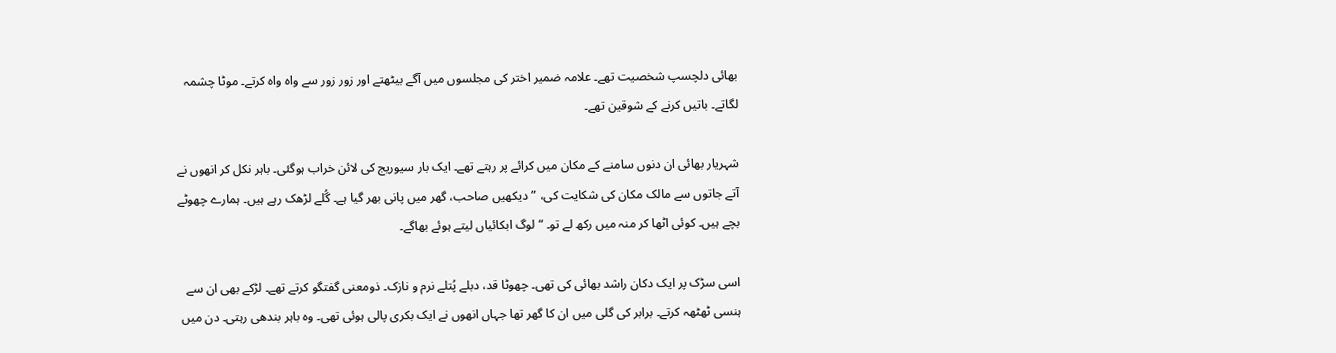بھائی دلچسپ شخصیت تھے۔ علامہ ضمیر اختر کی مجلسوں میں آگے بیٹھتے اور زور زور سے واہ واہ کرتے۔ موٹا چشمہ لگاتے۔ باتیں کرنے کے شوقین تھے۔

شہریار بھائی ان دنوں سامنے کے مکان میں کرائے پر رہتے تھے۔ ایک بار سیوریج کی لائن خراب ہوگئی۔ باہر نکل کر انھوں نے آتے جاتوں سے مالک مکان کی شکایت کی، ”دیکھیں صاحب، گھر میں پانی بھر گیا ہے۔ گُلے لڑھک رہے ہیں۔ ہمارے چھوٹے بچے ہیں۔ کوئی اٹھا کر منہ میں رکھ لے تو۔ “ لوگ ابکائیاں لیتے ہوئے بھاگے۔

اسی سڑک پر ایک دکان راشد بھائی کی تھی۔ چھوٹا قد، دبلے پُتلے نرم و نازک۔ ذومعنی گفتگو کرتے تھے۔ لڑکے بھی ان سے ہنسی ٹھٹھہ کرتے۔ برابر کی گلی میں ان کا گھر تھا جہاں انھوں نے ایک بکری پالی ہوئی تھی۔ وہ باہر بندھی رہتی۔ دن میں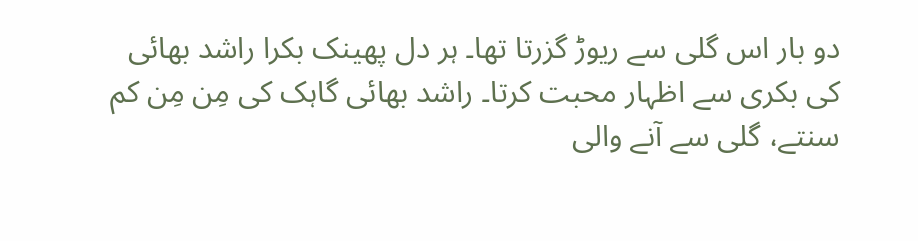دو بار اس گلی سے ریوڑ گزرتا تھا۔ ہر دل پھینک بکرا راشد بھائی کی بکری سے اظہار محبت کرتا۔ راشد بھائی گاہک کی مِن مِن کم سنتے، گلی سے آنے والی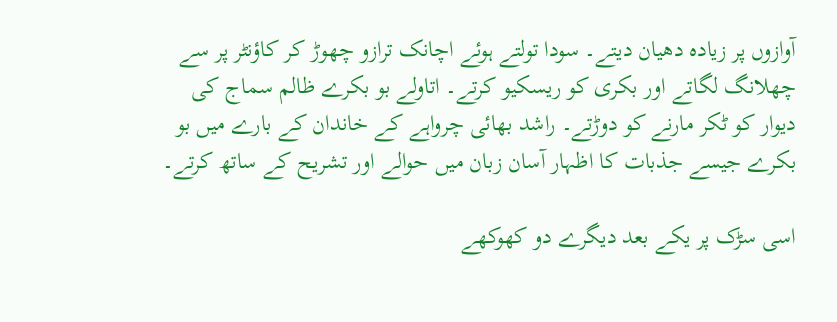آوازوں پر زیادہ دھیان دیتے۔ سودا تولتے ہوئے اچانک ترازو چھوڑ کر کاؤنٹر پر سے چھلانگ لگاتے اور بکری کو ریسکیو کرتے۔ اتاولے بو بکرے ظالم سماج کی دیوار کو ٹکر مارنے کو دوڑتے۔ راشد بھائی چرواہے کے خاندان کے بارے میں بو بکرے جیسے جذبات کا اظہار آسان زبان میں حوالے اور تشریح کے ساتھ کرتے۔

اسی سڑک پر یکے بعد دیگرے دو کھوکھے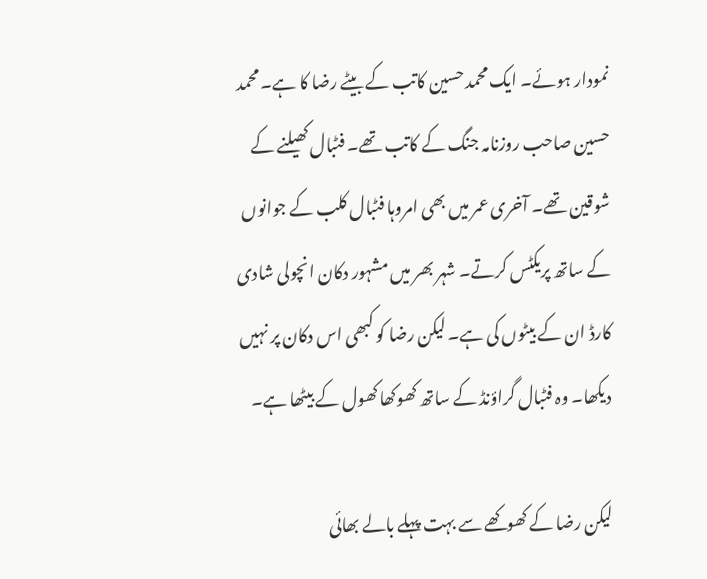نمودار ہوئے۔ ایک محمد حسین کاتب کے بیٹے رضا کا ہے۔ محمد حسین صاحب روزنامہ جنگ کے کاتب تھے۔ فٹبال کھیلنے کے شوقین تھے۔ آخری عمر میں بھی امروہا فٹبال کلب کے جوانوں کے ساتھ پریکٹس کرتے۔ شہر بھر میں مشہور دکان انچولی شادی کارڈ ان کے بیٹوں کی ہے۔ لیکن رضا کو کبھی اس دکان پر نہیں دیکھا۔ وہ فٹبال گراؤنڈ کے ساتھ کھوکھا کھول کے بیٹھا ہے۔

لیکن رضا کے کھوکھے سے بہت پہلے بالے بھائی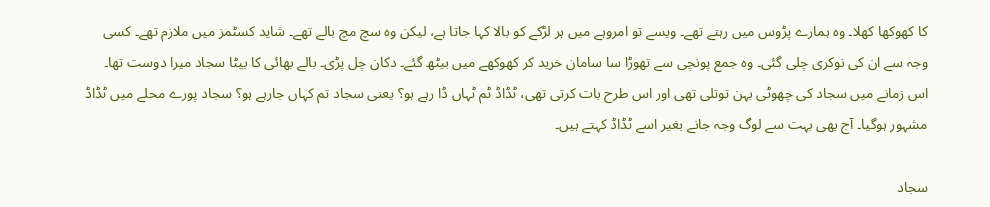کا کھوکھا کھلا۔ وہ ہمارے پڑوس میں رہتے تھے۔ ویسے تو امروہے میں ہر لڑکے کو بالا کہا جاتا ہے، لیکن وہ سچ مچ بالے تھے۔ شاید کسٹمز میں ملازم تھے۔ کسی وجہ سے ان کی نوکری چلی گئی۔ وہ جمع پونچی سے تھوڑا سا سامان خرید کر کھوکھے میں بیٹھ گئے۔ دکان چل پڑی۔ بالے بھائی کا بیٹا سجاد میرا دوست تھا۔ اس زمانے میں سجاد کی چھوٹی بہن توتلی تھی اور اس طرح بات کرتی تھی، ٹڈاڈ ٹم ٹہاں ڈا رہے ہو؟ یعنی سجاد تم کہاں جارہے ہو؟ سجاد پورے محلے میں ٹڈاڈ مشہور ہوگیا۔ آج بھی بہت سے لوگ وجہ جانے بغیر اسے ٹڈاڈ کہتے ہیں۔

سجاد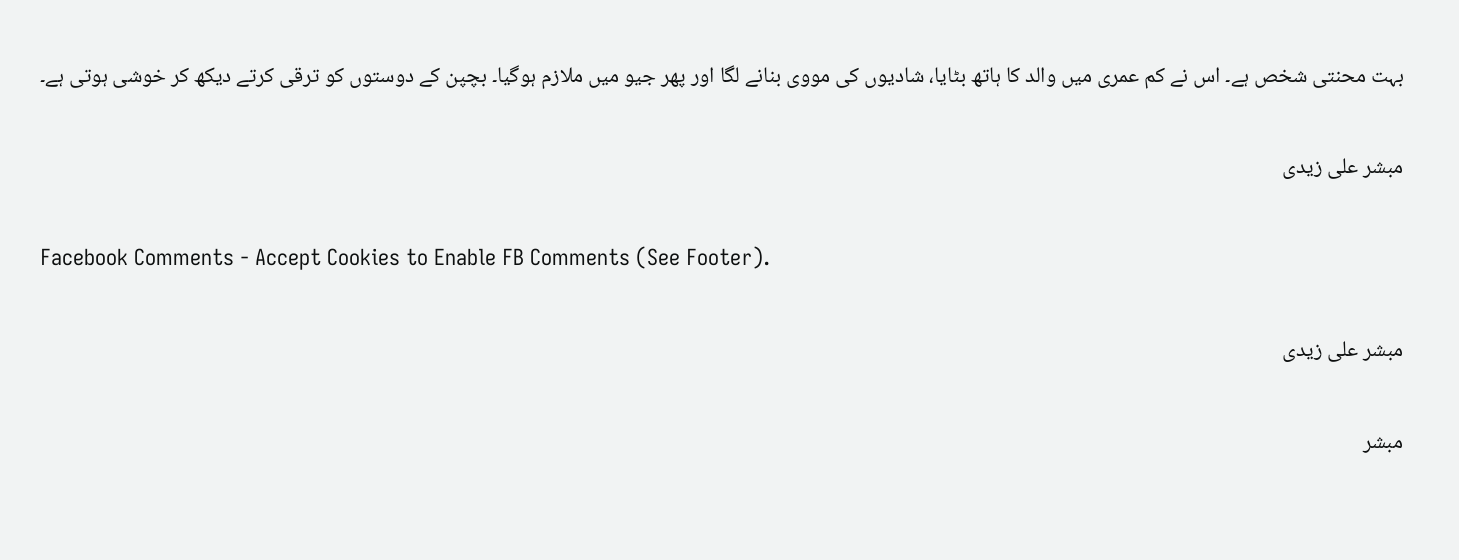بہت محنتی شخص ہے۔ اس نے کم عمری میں والد کا ہاتھ بٹایا، شادیوں کی مووی بنانے لگا اور پھر جیو میں ملازم ہوگیا۔ بچپن کے دوستوں کو ترقی کرتے دیکھ کر خوشی ہوتی ہے۔

مبشر علی زیدی

Facebook Comments - Accept Cookies to Enable FB Comments (See Footer).

مبشر علی زیدی

مبشر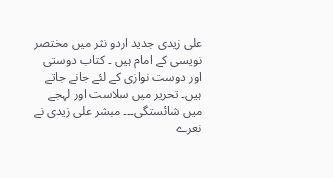علی زیدی جدید اردو نثر میں مختصر نویسی کے امام ہیں ۔ کتاب دوستی اور دوست نوازی کے لئے جانے جاتے ہیں۔ تحریر میں سلاست اور لہجے میں شائستگی۔۔۔ مبشر علی زیدی نے نعرے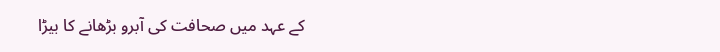کے عہد میں صحافت کی آبرو بڑھانے کا بیڑا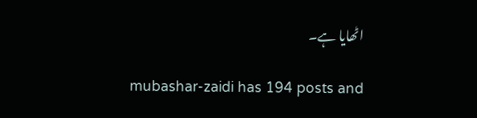اٹھایا ہے۔

mubashar-zaidi has 194 posts and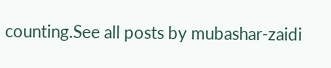counting.See all posts by mubashar-zaidi